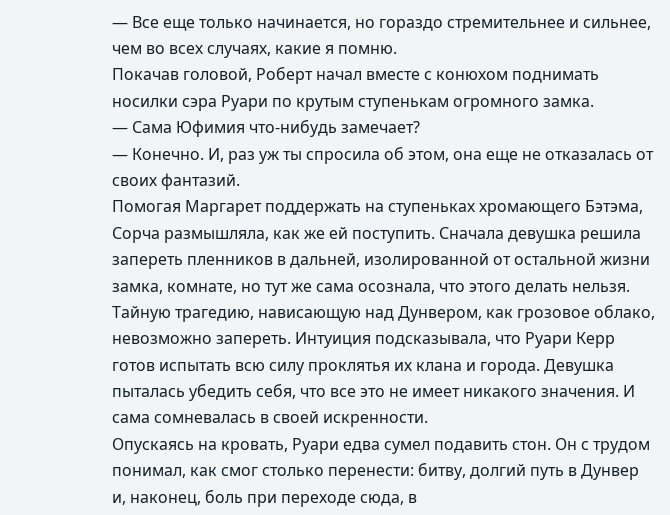— Все еще только начинается, но гораздо стремительнее и сильнее, чем во всех случаях, какие я помню.
Покачав головой, Роберт начал вместе с конюхом поднимать носилки сэра Руари по крутым ступенькам огромного замка.
— Сама Юфимия что-нибудь замечает?
— Конечно. И, раз уж ты спросила об этом, она еще не отказалась от своих фантазий.
Помогая Маргарет поддержать на ступеньках хромающего Бэтэма, Сорча размышляла, как же ей поступить. Сначала девушка решила запереть пленников в дальней, изолированной от остальной жизни замка, комнате, но тут же сама осознала, что этого делать нельзя. Тайную трагедию, нависающую над Дунвером, как грозовое облако, невозможно запереть. Интуиция подсказывала, что Руари Керр готов испытать всю силу проклятья их клана и города. Девушка пыталась убедить себя, что все это не имеет никакого значения. И сама сомневалась в своей искренности.
Опускаясь на кровать, Руари едва сумел подавить стон. Он с трудом понимал, как смог столько перенести: битву, долгий путь в Дунвер и, наконец, боль при переходе сюда, в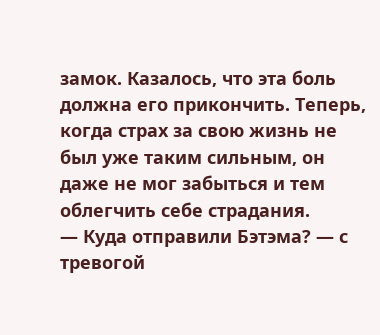замок. Казалось, что эта боль должна его прикончить. Теперь, когда страх за свою жизнь не был уже таким сильным, он даже не мог забыться и тем облегчить себе страдания.
— Куда отправили Бэтэма? — с тревогой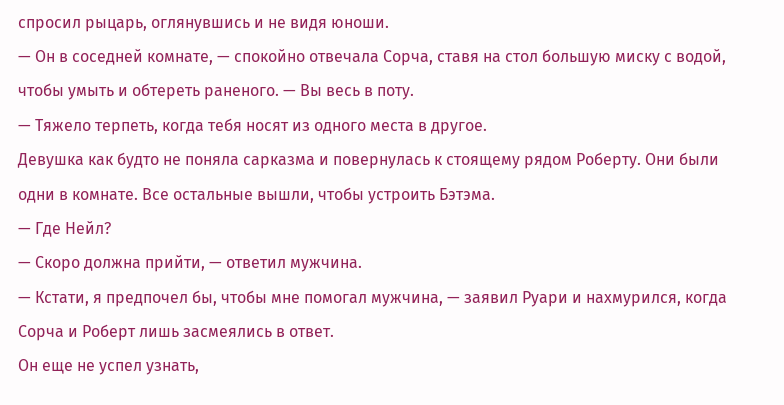спросил рыцарь, оглянувшись и не видя юноши.
— Он в соседней комнате, — спокойно отвечала Сорча, ставя на стол большую миску с водой, чтобы умыть и обтереть раненого. — Вы весь в поту.
— Тяжело терпеть, когда тебя носят из одного места в другое.
Девушка как будто не поняла сарказма и повернулась к стоящему рядом Роберту. Они были одни в комнате. Все остальные вышли, чтобы устроить Бэтэма.
— Где Нейл?
— Скоро должна прийти, — ответил мужчина.
— Кстати, я предпочел бы, чтобы мне помогал мужчина, — заявил Руари и нахмурился, когда Сорча и Роберт лишь засмеялись в ответ.
Он еще не успел узнать,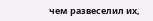чем развеселил их,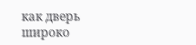как дверь широко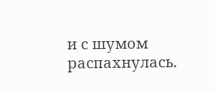и с шумом распахнулась.